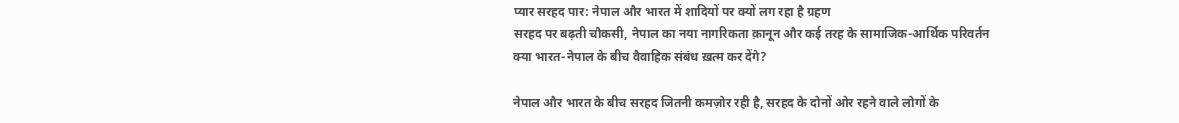प्यार सरहद पार: नेपाल और भारत में शादियों पर क्यों लग रहा है ग्रहण
सरहद पर बढ़ती चौकसी, नेपाल का नया नागरिकता क़ानून और कई तरह के सामाजिक-आर्थिक परिवर्तन क्या भारत-नेपाल के बीच वैवाहिक संबंध ख़त्म कर देंगे?

नेपाल और भारत के बीच सरहद जितनी कमज़ोर रही है, सरहद के दोनों ओर रहने वाले लोगों के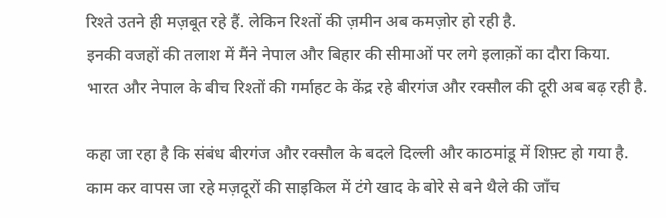रिश्ते उतने ही मज़बूत रहे हैं. लेकिन रिश्तों की ज़मीन अब कमज़ोर हो रही है.
इनकी वजहों की तलाश में मैंने नेपाल और बिहार की सीमाओं पर लगे इलाक़ों का दौरा किया.
भारत और नेपाल के बीच रिश्तों की गर्माहट के केंद्र रहे बीरगंज और रक्सौल की दूरी अब बढ़ रही है.

कहा जा रहा है कि संबंध बीरगंज और रक्सौल के बदले दिल्ली और काठमांडू में शिफ़्ट हो गया है.
काम कर वापस जा रहे मज़दूरों की साइकिल में टंगे खाद के बोरे से बने थैले की जाँच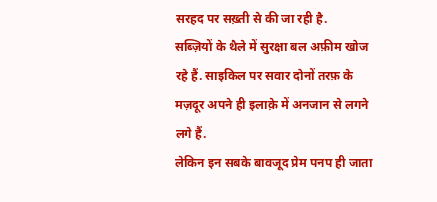सरहद पर सख़्ती से की जा रही है.
सब्ज़ियों के थैले में सुरक्षा बल अफ़ीम खोज रहे हैं. साइकिल पर सवार दोनों तरफ़ के मज़दूर अपने ही इलाक़े में अनजान से लगने लगे हैं.
लेकिन इन सबके बावजूद प्रेम पनप ही जाता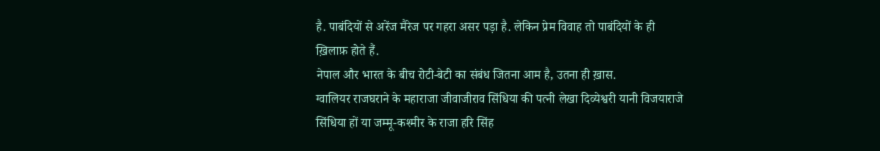है. पाबंदियों से अरेंज मैरेज पर गहरा असर पड़ा है. लेकिन प्रेम विवाह तो पाबंदियों के ही ख़िलाफ़ होते हैं.
नेपाल और भारत के बीच रोटी-बेटी का संबंध जितना आम है, उतना ही ख़ास.
ग्वालियर राजघराने के महाराजा जीवाजीराव सिंधिया की पत्नी लेखा दिव्येश्वरी यानी विजयाराजे सिंधिया हों या जम्मू-कश्मीर के राजा हरि सिंह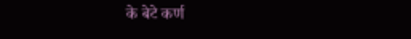के बेटे कर्ण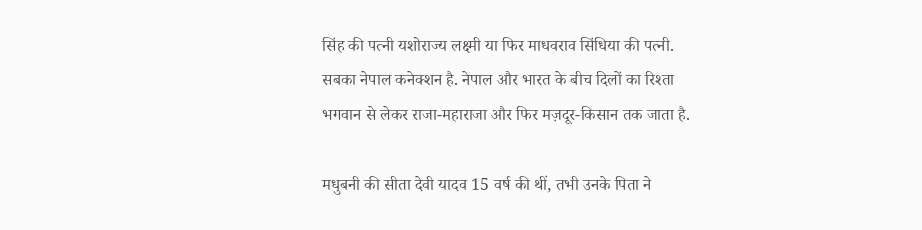सिंह की पत्नी यशोराज्य लक्ष्मी या फिर माधवराव सिंधिया की पत्नी.
सबका नेपाल कनेक्शन है. नेपाल और भारत के बीच दिलों का रिश्ता भगवान से लेकर राजा-महाराजा और फिर मज़दूर-किसान तक जाता है.

मधुबनी की सीता देवी यादव 15 वर्ष की थीं, तभी उनके पिता ने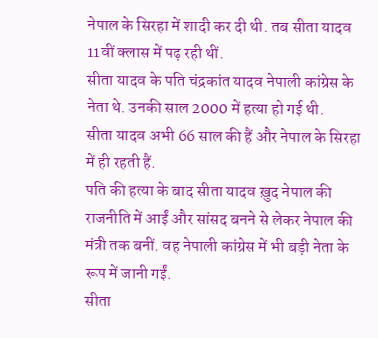नेपाल के सिरहा में शादी कर दी थी. तब सीता यादव 11वीं क्लास में पढ़ रही थीं.
सीता यादव के पति चंद्रकांत यादव नेपाली कांग्रेस के नेता थे. उनकी साल 2000 में हत्या हो गई थी.
सीता यादव अभी 66 साल की हैं और नेपाल के सिरहा में ही रहती हैं.
पति की हत्या के बाद सीता यादव ख़ुद नेपाल की राजनीति में आईं और सांसद बनने से लेकर नेपाल की मंत्री तक बनीं. वह नेपाली कांग्रेस में भी बड़ी नेता के रूप में जानी गईं.
सीता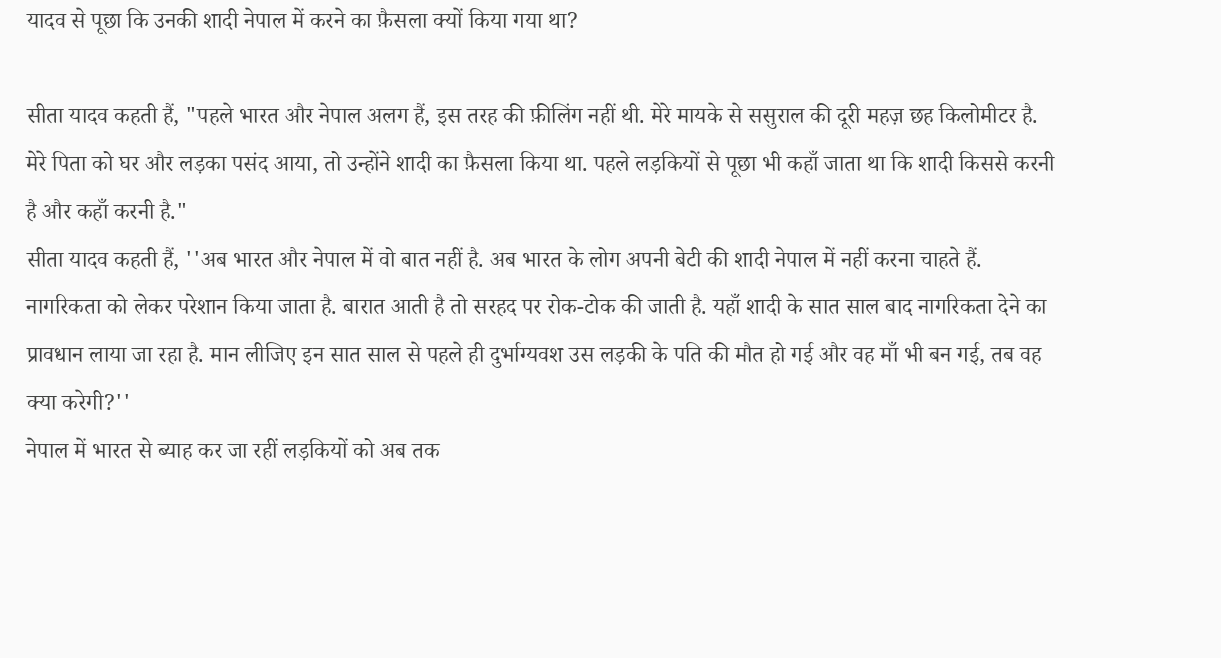यादव से पूछा कि उनकी शादी नेपाल में करने का फ़ैसला क्यों किया गया था?

सीता यादव कहती हैं, "पहले भारत और नेपाल अलग हैं, इस तरह की फ़ीलिंग नहीं थी. मेरे मायके से ससुराल की दूरी महज़ छह किलोमीटर है. मेरे पिता को घर और लड़का पसंद आया, तो उन्होंने शादी का फ़ैसला किया था. पहले लड़कियों से पूछा भी कहाँ जाता था कि शादी किससे करनी है और कहाँ करनी है."
सीता यादव कहती हैं, ''अब भारत और नेपाल में वो बात नहीं है. अब भारत के लोग अपनी बेटी की शादी नेपाल में नहीं करना चाहते हैं. नागरिकता को लेकर परेशान किया जाता है. बारात आती है तो सरहद पर रोक-टोक की जाती है. यहाँ शादी के सात साल बाद नागरिकता देने का प्रावधान लाया जा रहा है. मान लीजिए इन सात साल से पहले ही दुर्भाग्यवश उस लड़की के पति की मौत हो गई और वह माँ भी बन गई, तब वह क्या करेगी?''
नेपाल में भारत से ब्याह कर जा रहीं लड़कियों को अब तक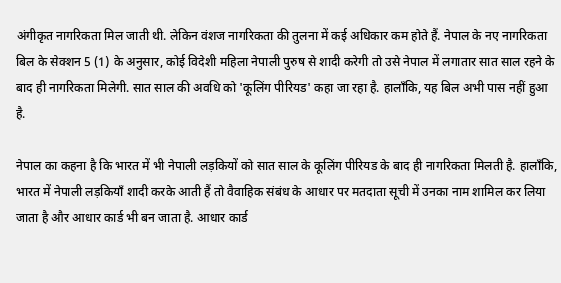अंगीकृत नागरिकता मिल जाती थी. लेकिन वंशज नागरिकता की तुलना में कई अधिकार कम होते हैं. नेपाल के नए नागरिकता बिल के सेक्शन 5 (1) के अनुसार, कोई विदेशी महिला नेपाली पुरुष से शादी करेगी तो उसे नेपाल में लगातार सात साल रहने के बाद ही नागरिकता मिलेगी. सात साल की अवधि को 'कूलिंग पीरियड' कहा जा रहा है. हालाँकि, यह बिल अभी पास नहीं हुआ है.

नेपाल का कहना है कि भारत में भी नेपाली लड़कियों को सात साल के कूलिंग पीरियड के बाद ही नागरिकता मिलती है. हालाँकि, भारत में नेपाली लड़कियाँ शादी करके आती हैं तो वैवाहिक संबंध के आधार पर मतदाता सूची में उनका नाम शामिल कर लिया जाता है और आधार कार्ड भी बन जाता है. आधार कार्ड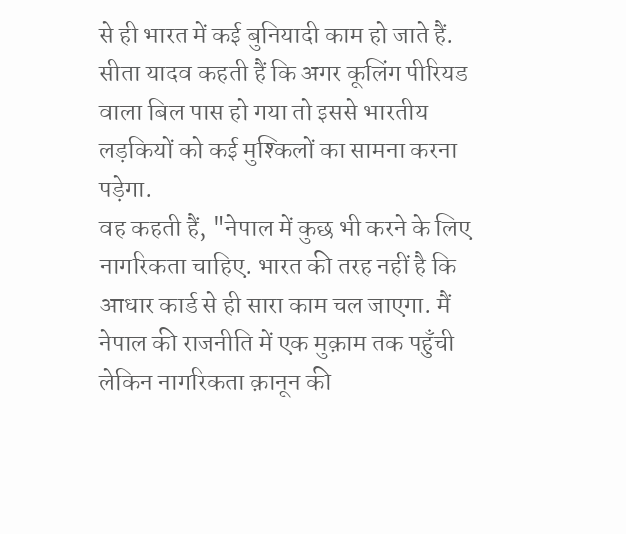से ही भारत में कई बुनियादी काम हो जाते हैं.
सीता यादव कहती हैं कि अगर कूलिंग पीरियड वाला बिल पास हो गया तो इससे भारतीय लड़कियों को कई मुश्किलों का सामना करना पड़ेगा.
वह कहती हैं, "नेपाल में कुछ भी करने के लिए नागरिकता चाहिए. भारत की तरह नहीं है कि आधार कार्ड से ही सारा काम चल जाएगा. मैं नेपाल की राजनीति में एक मुक़ाम तक पहुँची लेकिन नागरिकता क़ानून की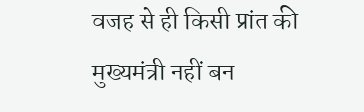वजह से ही किसी प्रांत की मुख्यमंत्री नहीं बन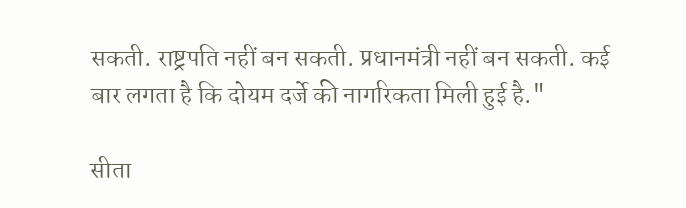सकती. राष्ट्रपति नहीं बन सकती. प्रधानमंत्री नहीं बन सकती. कई बार लगता है कि दोयम दर्जे की नागरिकता मिली हुई है."

सीता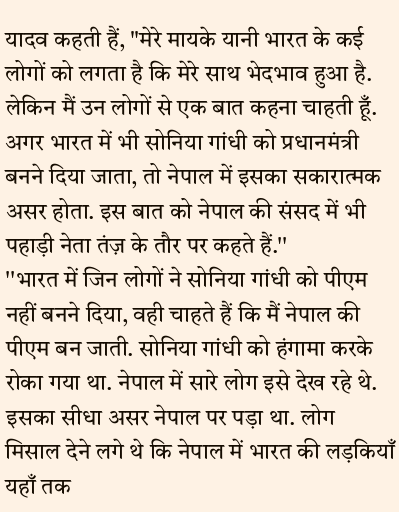यादव कहती हैं, "मेरे मायके यानी भारत के कई लोगों को लगता है कि मेरे साथ भेदभाव हुआ है. लेकिन मैं उन लोगों से एक बात कहना चाहती हूँ. अगर भारत में भी सोनिया गांधी को प्रधानमंत्री बनने दिया जाता, तो नेपाल में इसका सकारात्मक असर होता. इस बात को नेपाल की संसद में भी पहाड़ी नेता तंज़ के तौर पर कहते हैं.''
''भारत में जिन लोगों ने सोनिया गांधी को पीएम नहीं बनने दिया, वही चाहते हैं कि मैं नेपाल की पीएम बन जाती. सोनिया गांधी को हंगामा करके रोका गया था. नेपाल में सारे लोग इसे देख रहे थे. इसका सीधा असर नेपाल पर पड़ा था. लोग मिसाल देने लगे थे कि नेपाल में भारत की लड़कियाँ यहाँ तक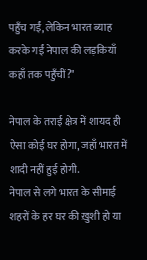पहुँच गईं, लेकिन भारत ब्याह करके गईं नेपाल की लड़कियाँ कहाँ तक पहुँचीं?"

नेपाल के तराई क्षेत्र में शायद ही ऐसा कोई घर होगा, जहाँ भारत में शादी नहीं हुई होगी.
नेपाल से लगे भारत के सीमाई शहरों के हर घर की ख़ुशी हो या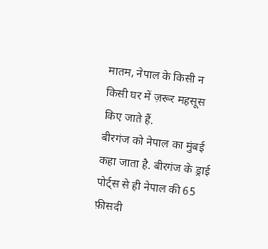मातम, नेपाल के किसी न किसी घर में ज़रूर महसूस किए जाते हैं.
बीरगंज को नेपाल का मुंबई कहा जाता है. बीरगंज के ड्राई पोर्ट्स से ही नेपाल की 65 फ़ीसदी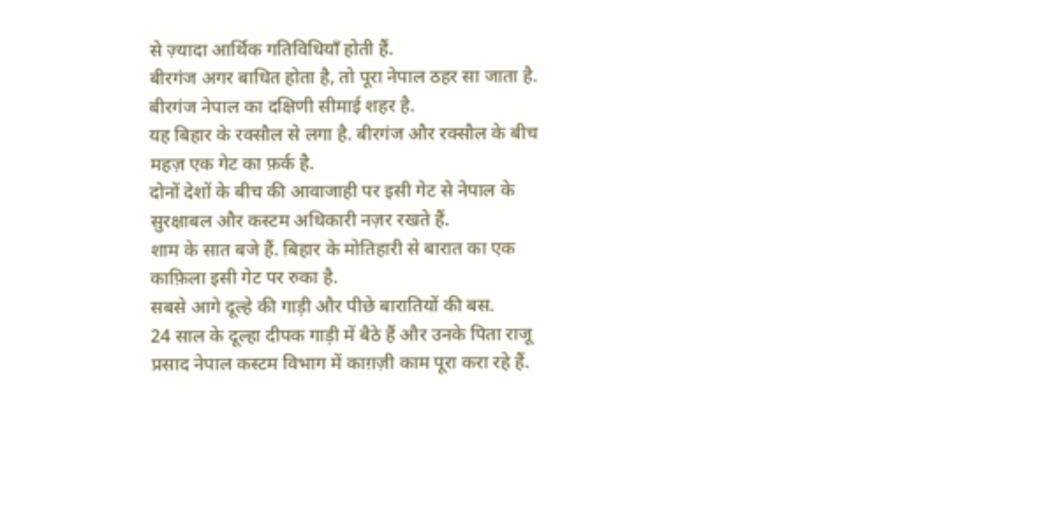से ज़्यादा आर्थिक गतिविधियाँ होती हैं.
बीरगंज अगर बाधित होता है, तो पूरा नेपाल ठहर सा जाता है. बीरगंज नेपाल का दक्षिणी सीमाई शहर है.
यह बिहार के रक्सौल से लगा है. बीरगंज और रक्सौल के बीच महज़ एक गेट का फ़र्क है.
दोनों देशों के बीच की आवाजाही पर इसी गेट से नेपाल के सुरक्षाबल और कस्टम अधिकारी नज़र रखते हैं.
शाम के सात बजे हैं. बिहार के मोतिहारी से बारात का एक काफ़िला इसी गेट पर रुका है.
सबसे आगे दूल्हे की गाड़ी और पीछे बारातियों की बस.
24 साल के दूल्हा दीपक गाड़ी में बैठे हैं और उनके पिता राजू प्रसाद नेपाल कस्टम विभाग में काग़ज़ी काम पूरा करा रहे हैं.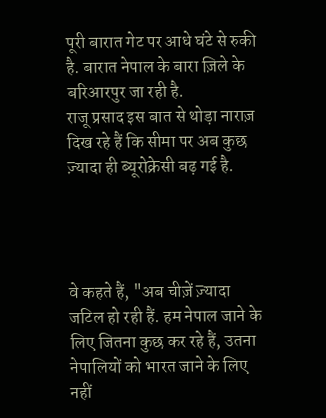पूरी बारात गेट पर आधे घंटे से रुकी है. बारात नेपाल के बारा ज़िले के बरिआरपुर जा रही है.
राजू प्रसाद इस बात से थोड़ा नाराज़ दिख रहे हैं कि सीमा पर अब कुछ ज़्यादा ही ब्यूरोक्रेसी बढ़ गई है.




वे कहते हैं, "अब चीज़ें ज़्यादा जटिल हो रही हैं. हम नेपाल जाने के लिए जितना कुछ कर रहे हैं, उतना नेपालियों को भारत जाने के लिए नहीं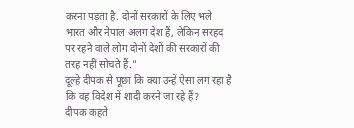करना पड़ता है. दोनों सरकारों के लिए भले भारत और नेपाल अलग देश हैं, लेकिन सरहद पर रहने वाले लोग दोनों देशों की सरकारों की तरह नहीं सोचते हैं."
दूल्हे दीपक से पूछा कि क्या उन्हें ऐसा लग रहा है कि वह विदेश में शादी करने जा रहे हैं?
दीपक कहते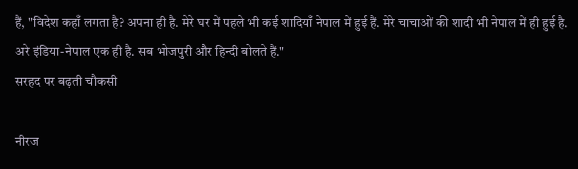हैं, "विदेश कहाँ लगता है? अपना ही है. मेरे घर में पहले भी कई शादियाँ नेपाल में हुई हैं. मेरे चाचाओं की शादी भी नेपाल में ही हुई है. अरे इंडिया-नेपाल एक ही है. सब भोजपुरी और हिन्दी बोलते हैं."
सरहद पर बढ़ती चौकसी

नीरज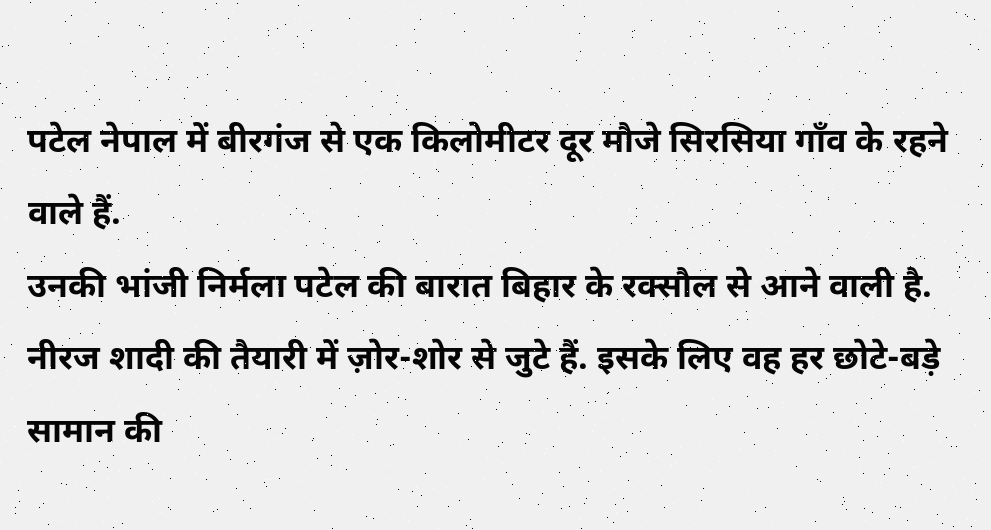पटेल नेपाल में बीरगंज से एक किलोमीटर दूर मौजे सिरसिया गाँव के रहने वाले हैं.
उनकी भांजी निर्मला पटेल की बारात बिहार के रक्सौल से आने वाली है.
नीरज शादी की तैयारी में ज़ोर-शोर से जुटे हैं. इसके लिए वह हर छोटे-बड़े सामान की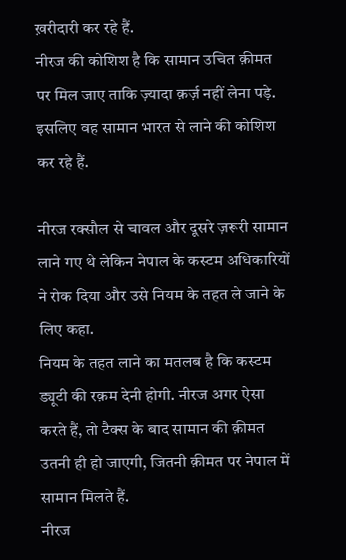ख़रीदारी कर रहे हैं.
नीरज की कोशिश है कि सामान उचित क़ीमत पर मिल जाए ताकि ज़्यादा क़र्ज़ नहीं लेना पड़े. इसलिए वह सामान भारत से लाने की कोशिश कर रहे हैं.

नीरज रक्सौल से चावल और दूसरे ज़रूरी सामान लाने गए थे लेकिन नेपाल के कस्टम अधिकारियों ने रोक दिया और उसे नियम के तहत ले जाने के लिए कहा.
नियम के तहत लाने का मतलब है कि कस्टम ड्यूटी की रक़म देनी होगी. नीरज अगर ऐसा करते हैं, तो टैक्स के बाद सामान की क़ीमत उतनी ही हो जाएगी, जितनी क़ीमत पर नेपाल में सामान मिलते हैं.
नीरज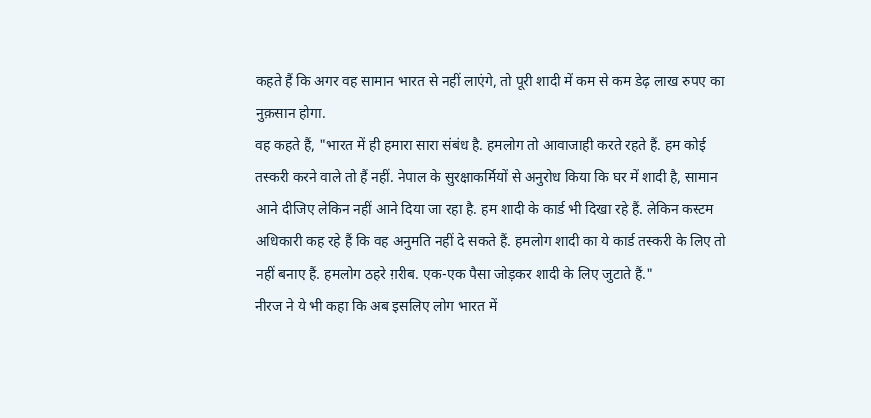कहते हैं कि अगर वह सामान भारत से नहीं लाएंगे, तो पूरी शादी में कम से कम डेढ़ लाख रुपए का नुक़सान होगा.
वह कहते हैं, "भारत में ही हमारा सारा संबंध है. हमलोग तो आवाजाही करते रहते हैं. हम कोई तस्करी करने वाले तो हैं नहीं. नेपाल के सुरक्षाकर्मियों से अनुरोध किया कि घर में शादी है, सामान आने दीजिए लेकिन नहीं आने दिया जा रहा है. हम शादी के कार्ड भी दिखा रहे हैं. लेकिन कस्टम अधिकारी कह रहे हैं कि वह अनुमति नहीं दे सकते हैं. हमलोग शादी का ये कार्ड तस्करी के लिए तो नहीं बनाए हैं. हमलोग ठहरे ग़रीब. एक-एक पैसा जोड़कर शादी के लिए जुटाते हैं."
नीरज ने ये भी कहा कि अब इसलिए लोग भारत में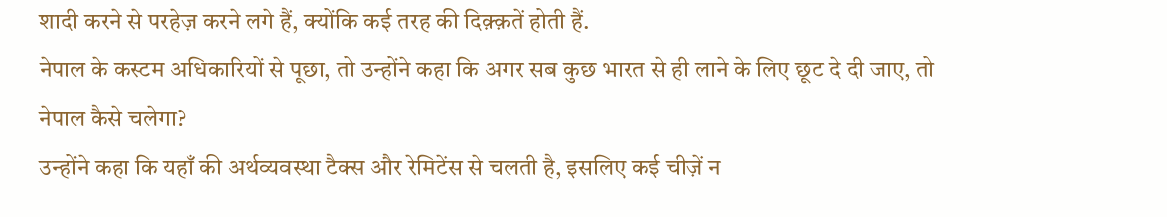शादी करने से परहेज़ करने लगे हैं, क्योंकि कई तरह की दिक़्क़तें होती हैं.
नेपाल के कस्टम अधिकारियों से पूछा, तो उन्होंने कहा कि अगर सब कुछ भारत से ही लाने के लिए छूट दे दी जाए, तो नेपाल कैसे चलेगा?
उन्होंने कहा कि यहाँ की अर्थव्यवस्था टैक्स और रेमिटेंस से चलती है, इसलिए कई चीज़ें न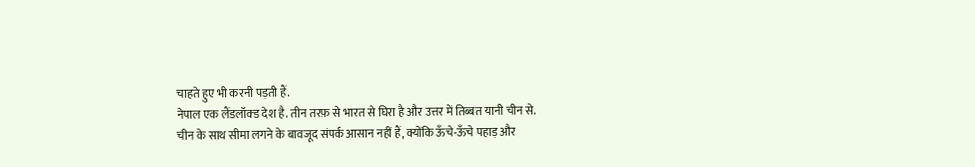चाहते हुए भी करनी पड़ती हैं.
नेपाल एक लैंडलॉक्ड देश है. तीन तरफ़ से भारत से घिरा है और उत्तर में तिब्बत यानी चीन से.
चीन के साथ सीमा लगने के बावजूद संपर्क आसान नहीं हैं, क्योंकि ऊँचे-ऊँचे पहाड़ और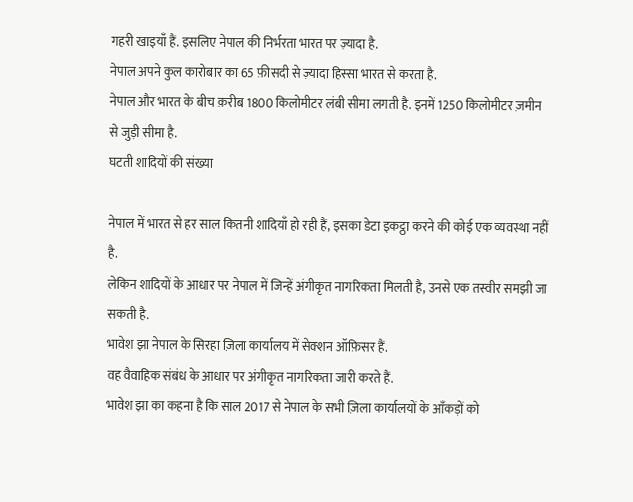गहरी खाइयाँ हैं. इसलिए नेपाल की निर्भरता भारत पर ज़्यादा है.
नेपाल अपने कुल कारोबार का 65 फ़ीसदी से ज़्यादा हिस्सा भारत से करता है.
नेपाल और भारत के बीच क़रीब 1800 किलोमीटर लंबी सीमा लगती है. इनमें 1250 किलोमीटर ज़मीन से जुड़ी सीमा है.
घटती शादियों की संख्या

नेपाल में भारत से हर साल कितनी शादियाँ हो रही हैं, इसका डेटा इकट्ठा करने की कोई एक व्यवस्था नहीं है.
लेकिन शादियों के आधार पर नेपाल में जिन्हें अंगीकृत नागरिकता मिलती है, उनसे एक तस्वीर समझी जा सकती है.
भावेश झा नेपाल के सिरहा ज़िला कार्यालय में सेक्शन ऑफ़िसर हैं.
वह वैवाहिक संबंध के आधार पर अंगीकृत नागरिकता जारी करते हैं.
भावेश झा का कहना है कि साल 2017 से नेपाल के सभी ज़िला कार्यालयों के आँकड़ों को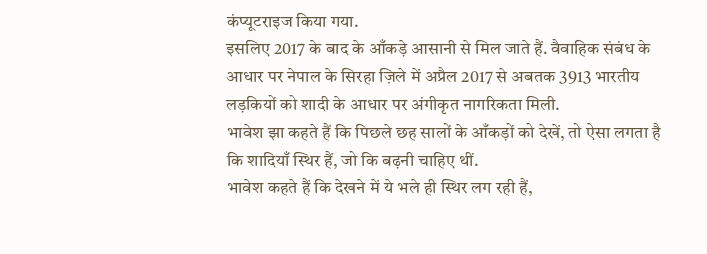कंप्यूटराइज किया गया.
इसलिए 2017 के बाद के आँकड़े आसानी से मिल जाते हैं. वैवाहिक संबंध के आधार पर नेपाल के सिरहा ज़िले में अप्रैल 2017 से अबतक 3913 भारतीय लड़कियों को शादी के आधार पर अंगीकृत नागरिकता मिली.
भावेश झा कहते हैं कि पिछले छह सालों के आँकड़ों को देखें, तो ऐसा लगता है कि शादियाँ स्थिर हैं, जो कि बढ़नी चाहिए थीं.
भावेश कहते हैं कि देखने में ये भले ही स्थिर लग रही हैं,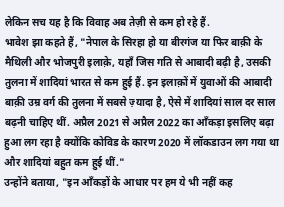लेकिन सच यह है कि विवाह अब तेज़ी से कम हो रहे हैं.
भावेश झा कहते हैं, "नेपाल के सिरहा हो या बीरगंज या फिर बाक़ी के मैथिली और भोजपुरी इलाक़े, यहाँ जिस गति से आबादी बढ़ी है, उसकी तुलना में शादियां भारत से कम हुई हैं. इन इलाक़ों में युवाओं की आबादी बाक़ी उम्र वर्ग की तुलना में सबसे ज़्यादा है, ऐसे में शादियां साल दर साल बढ़नी चाहिए थीं. अप्रैल 2021 से अप्रैल 2022 का आँकड़ा इसलिए बढ़ा हुआ लग रहा है क्योंकि कोविड के कारण 2020 में लॉकडाउन लग गया था और शादियां बहुत कम हुई थीं."
उन्होंने बताया, "इन आँकड़ों के आधार पर हम ये भी नहीं कह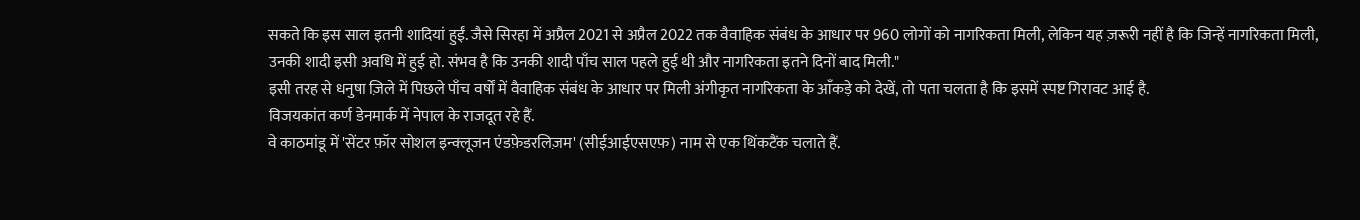सकते कि इस साल इतनी शादियां हुईं. जैसे सिरहा में अप्रैल 2021 से अप्रैल 2022 तक वैवाहिक संबंध के आधार पर 960 लोगों को नागरिकता मिली, लेकिन यह ज़रूरी नहीं है कि जिन्हें नागरिकता मिली, उनकी शादी इसी अवधि में हुई हो. संभव है कि उनकी शादी पाँच साल पहले हुई थी और नागरिकता इतने दिनों बाद मिली."
इसी तरह से धनुषा ज़िले में पिछले पाँच वर्षों में वैवाहिक संबंध के आधार पर मिली अंगीकृत नागरिकता के आँकड़े को देखें, तो पता चलता है कि इसमें स्पष्ट गिरावट आई है.
विजयकांत कर्ण डेनमार्क में नेपाल के राजदूत रहे हैं.
वे काठमांडू में 'सेंटर फ़ॉर सोशल इन्क्लूजन एंडफ़ेडरलिज़म' (सीईआईएसएफ़) नाम से एक थिंकटैंक चलाते हैं.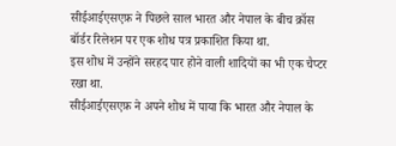सीईआईएसएफ़ ने पिछले साल भारत और नेपाल के बीच क्रॉस बॉर्डर रिलेशन पर एक शोध पत्र प्रकाशित किया था.
इस शोध में उन्होंने सरहद पार होने वाली शादियों का भी एक चैप्टर रखा था.
सीईआईएसएफ़ ने अपने शोध में पाया कि भारत और नेपाल के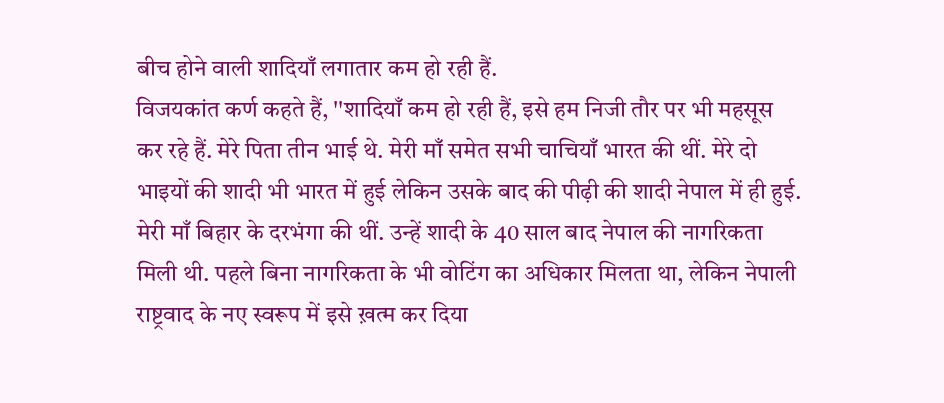बीच होने वाली शादियाँ लगातार कम हो रही हैं.
विजयकांत कर्ण कहते हैं, ''शादियाँ कम हो रही हैं, इसे हम निजी तौर पर भी महसूस कर रहे हैं. मेरे पिता तीन भाई थे. मेरी माँ समेत सभी चाचियाँ भारत की थीं. मेरे दो भाइयों की शादी भी भारत में हुई लेकिन उसके बाद की पीढ़ी की शादी नेपाल में ही हुई. मेरी माँ बिहार के दरभंगा की थीं. उन्हें शादी के 40 साल बाद नेपाल की नागरिकता मिली थी. पहले बिना नागरिकता के भी वोटिंग का अधिकार मिलता था, लेकिन नेपाली राष्ट्रवाद के नए स्वरूप में इसे ख़त्म कर दिया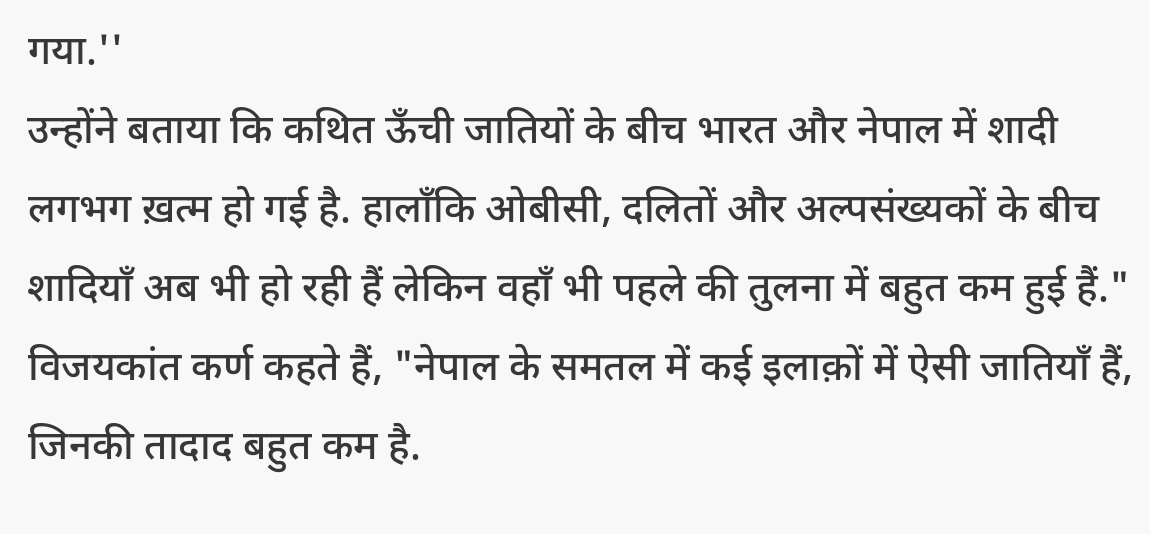गया.''
उन्होंने बताया कि कथित ऊँची जातियों के बीच भारत और नेपाल में शादी लगभग ख़त्म हो गई है. हालाँकि ओबीसी, दलितों और अल्पसंख्यकों के बीच शादियाँ अब भी हो रही हैं लेकिन वहाँ भी पहले की तुलना में बहुत कम हुई हैं."
विजयकांत कर्ण कहते हैं, "नेपाल के समतल में कई इलाक़ों में ऐसी जातियाँ हैं, जिनकी तादाद बहुत कम है.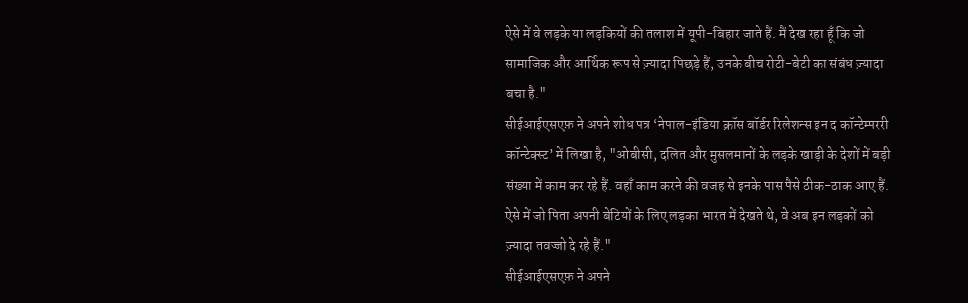ऐसे में वे लड़के या लड़कियों की तलाश में यूपी-बिहार जाते हैं. मैं देख रहा हूँ कि जो सामाजिक और आर्थिक रूप से ज़्यादा पिछड़े हैं, उनके बीच रोटी-बेटी का संबंध ज़्यादा बचा है."
सीईआईएसएफ़ ने अपने शोध पत्र ‘नेपाल-इंडिया क्रॉस बॉर्डर रिलेशन्स इन द कॉन्टेम्पररी कॉन्टेक्स्ट’ में लिखा है, "ओबीसी, दलित और मुसलमानों के लड़के खाड़ी के देशों में बड़ी संख्या में काम कर रहे हैं. वहाँ काम करने की वजह से इनके पास पैसे ठीक-ठाक आए हैं. ऐसे में जो पिता अपनी बेटियों के लिए लड़का भारत में देखते थे, वे अब इन लड़कों को ज़्यादा तवज्जो दे रहे हैं."
सीईआईएसएफ़ ने अपने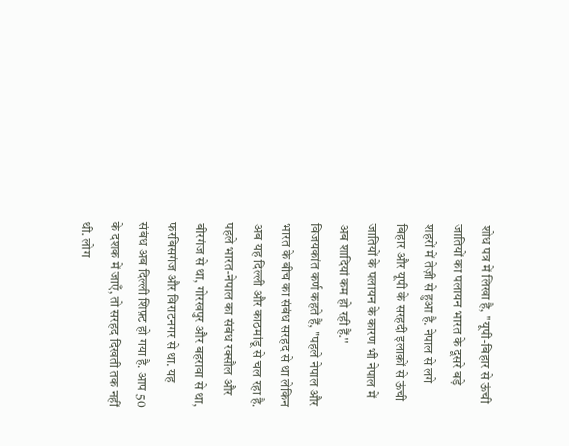शोध पत्र में लिखा है, ''यूपी-बिहार से ऊंची जातियों का पलायन भारत के दूसरे बड़े शहरों में तेज़ी से हुआ है. नेपाल से लगे बिहार और यूपी के सरहदी इलाक़ों से ऊंची जातियों के पलायन के कारण भी नेपाल में अब शादियां कम हो रही हैं.''
विजयकांत कर्ण कहते हैं, ''पहले नेपाल और भारत के बीच का संबंध सरहद से था लेकिन अब यह दिल्ली और काठमांडू से चल रहा है. पहले भारत-नेपाल का संबंध रक्सौल और बीरगंज से था, गोरखपुर और बहरावा से था, फरबिसगंज और विराटनगर से था. यह संबंध अब दिल्ली शिफ़्ट हो गया है. आप 50 के दशक में जाएँ, तो सरहद दिखती तक नहीं थी. लोग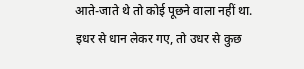आते-जाते थे तो कोई पूछने वाला नहीं था. इधर से धान लेकर गए, तो उधर से कुछ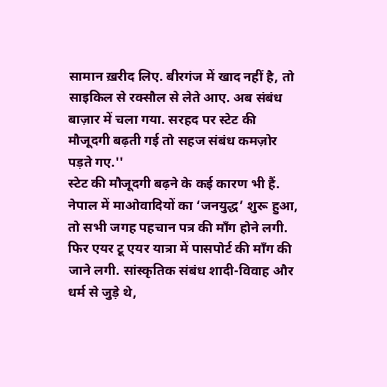सामान ख़रीद लिए. बीरगंज में खाद नहीं है, तो साइकिल से रक्सौल से लेते आए. अब संबंध बाज़ार में चला गया. सरहद पर स्टेट की मौजूदगी बढ़ती गई तो सहज संबंध कमज़ोर पड़ते गए.''
स्टेट की मौजूदगी बढ़ने के कई कारण भी हैं. नेपाल में माओवादियों का ‘जनयुद्ध’ शुरू हुआ, तो सभी जगह पहचान पत्र की माँग होने लगी.
फिर एयर टू एयर यात्रा में पासपोर्ट की माँग की जाने लगी. सांस्कृतिक संबंध शादी-विवाह और धर्म से जुड़े थे,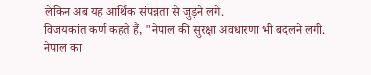लेकिन अब यह आर्थिक संपन्नता से जुड़ने लगे.
विजयकांत कर्ण कहते हैं, "नेपाल की सुरक्षा अवधारणा भी बदलने लगी. नेपाल का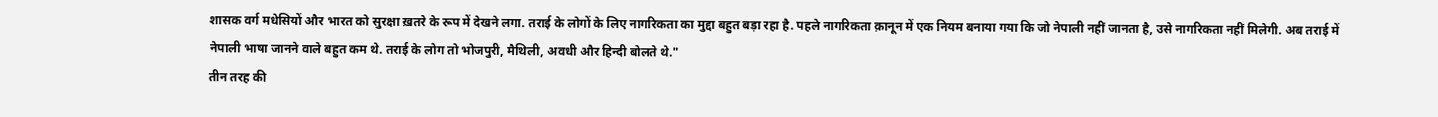शासक वर्ग मधेसियों और भारत को सुरक्षा ख़तरे के रूप में देखने लगा. तराई के लोगों के लिए नागरिकता का मुद्दा बहुत बड़ा रहा है. पहले नागरिकता क़ानून में एक नियम बनाया गया कि जो नेपाली नहीं जानता है, उसे नागरिकता नहीं मिलेगी. अब तराई में नेपाली भाषा जानने वाले बहुत कम थे. तराई के लोग तो भोजपुरी, मैथिली, अवधी और हिन्दी बोलते थे."
तीन तरह की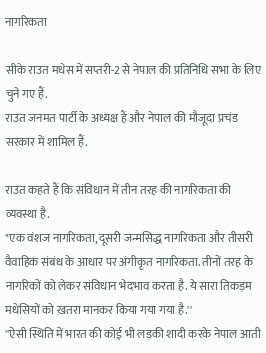नागरिकता

सीके राउत मधेस में सप्तरी-2 से नेपाल की प्रतिनिधि सभा के लिए चुने गए हैं.
राउत जनमत पार्टी के अध्यक्ष हैं और नेपाल की मौजूदा प्रचंड सरकार में शामिल हैं.

राउत कहते हैं कि संविधान में तीन तरह की नागरिकता की व्यवस्था है.
"एक वंशज नागरिकता, दूसरी जन्मसिद्ध नागरिकता और तीसरी वैवाहिक संबंध के आधार पर अंगीकृत नागरिकता. तीनों तरह के नागरिकों को लेकर संविधान भेदभाव करता है. ये सारा तिकड़म मधेसियों को ख़तरा मानकर किया गया गया है.''
''ऐसी स्थिति में भारत की कोई भी लड़की शादी करके नेपाल आती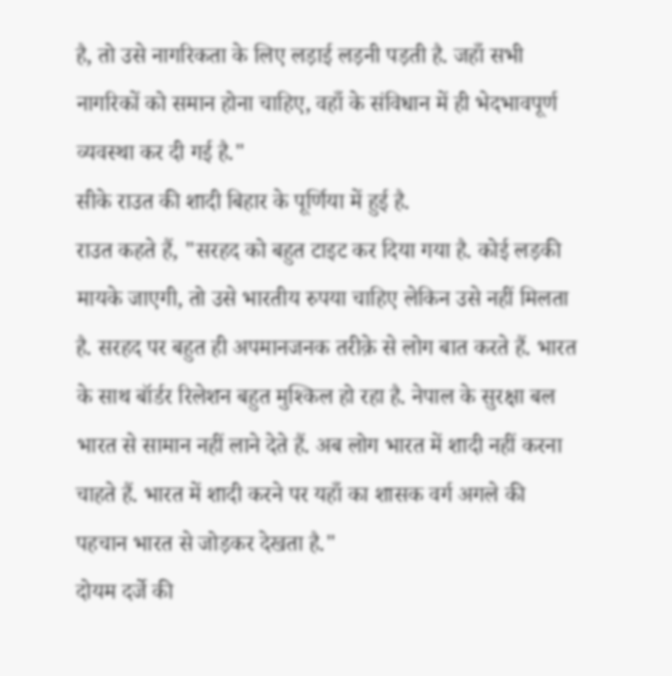है, तो उसे नागरिकता के लिए लड़ाई लड़नी पड़ती है. जहाँ सभी नागरिकों को समान होना चाहिए, वहाँ के संविधान में ही भेदभावपूर्ण व्यवस्था कर दी गई है."
सीके राउत की शादी बिहार के पूर्णिया में हुई है.
राउत कहते हैं, "सरहद को बहुत टाइट कर दिया गया है. कोई लड़की मायके जाएगी, तो उसे भारतीय रुपया चाहिए लेकिन उसे नहीं मिलता है. सरहद पर बहुत ही अपमानजनक तरीक़े से लोग बात करते हैं. भारत के साथ बॉर्डर रिलेशन बहुत मुश्किल हो रहा है. नेपाल के सुरक्षा बल भारत से सामान नहीं लाने देते हैं. अब लोग भारत में शादी नहीं करना चाहते हैं. भारत में शादी करने पर यहाँ का शासक वर्ग अगले की पहचान भारत से जोड़कर देखता है."
दोयम दर्जे की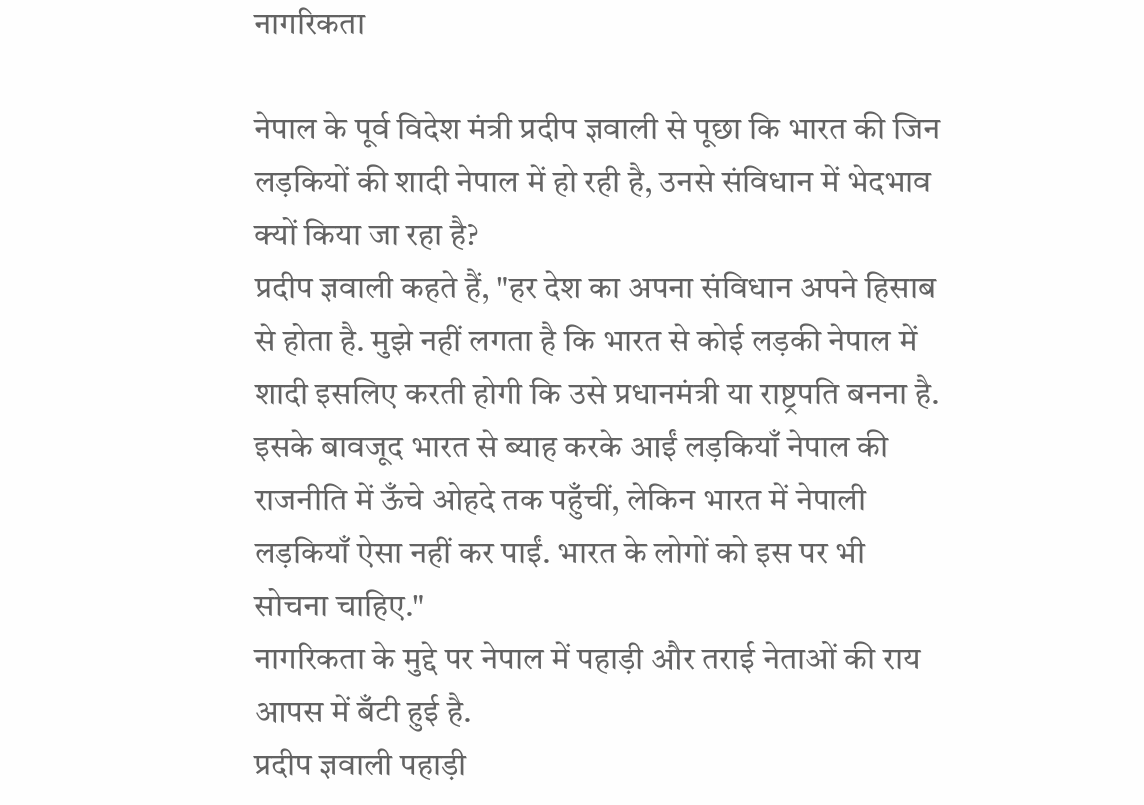नागरिकता

नेपाल के पूर्व विदेश मंत्री प्रदीप ज्ञवाली से पूछा कि भारत की जिन लड़कियों की शादी नेपाल में हो रही है, उनसे संविधान में भेदभाव क्यों किया जा रहा है?
प्रदीप ज्ञवाली कहते हैं, "हर देश का अपना संविधान अपने हिसाब से होता है. मुझे नहीं लगता है कि भारत से कोई लड़की नेपाल में शादी इसलिए करती होगी कि उसे प्रधानमंत्री या राष्ट्रपति बनना है. इसके बावजूद भारत से ब्याह करके आईं लड़कियाँ नेपाल की राजनीति में ऊँचे ओहदे तक पहुँचीं, लेकिन भारत में नेपाली लड़कियाँ ऐसा नहीं कर पाईं. भारत के लोगों को इस पर भी सोचना चाहिए."
नागरिकता के मुद्दे पर नेपाल में पहाड़ी और तराई नेताओं की राय आपस में बँटी हुई है.
प्रदीप ज्ञवाली पहाड़ी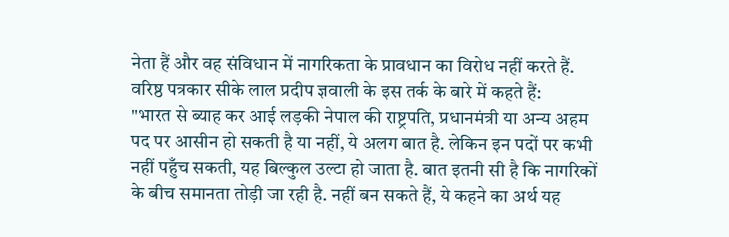नेता हैं और वह संविधान में नागरिकता के प्रावधान का विरोध नहीं करते हैं.
वरिष्ठ पत्रकार सीके लाल प्रदीप ज्ञवाली के इस तर्क के बारे में कहते हैं:
"भारत से ब्याह कर आई लड़की नेपाल की राष्ट्रपति, प्रधानमंत्री या अन्य अहम पद पर आसीन हो सकती है या नहीं, ये अलग बात है. लेकिन इन पदों पर कभी नहीं पहुँच सकती, यह बिल्कुल उल्टा हो जाता है. बात इतनी सी है कि नागरिकों के बीच समानता तोड़ी जा रही है. नहीं बन सकते हैं, ये कहने का अर्थ यह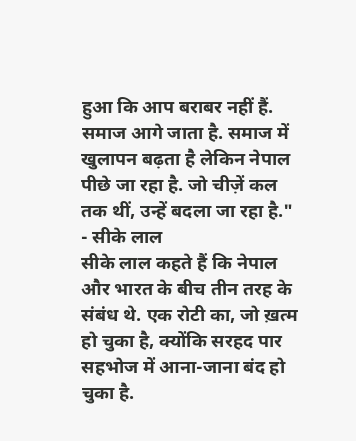हुआ कि आप बराबर नहीं हैं. समाज आगे जाता है. समाज में खुलापन बढ़ता है लेकिन नेपाल पीछे जा रहा है. जो चीज़ें कल तक थीं, उन्हें बदला जा रहा है."
- सीके लाल
सीके लाल कहते हैं कि नेपाल और भारत के बीच तीन तरह के संबंध थे. एक रोटी का, जो ख़त्म हो चुका है, क्योंकि सरहद पार सहभोज में आना-जाना बंद हो चुका है.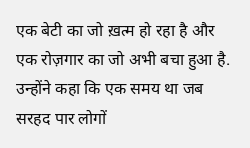एक बेटी का जो ख़त्म हो रहा है और एक रोज़गार का जो अभी बचा हुआ है.
उन्होंने कहा कि एक समय था जब सरहद पार लोगों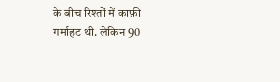के बीच रिश्तों में काफ़ी गर्माहट थी. लेकिन 90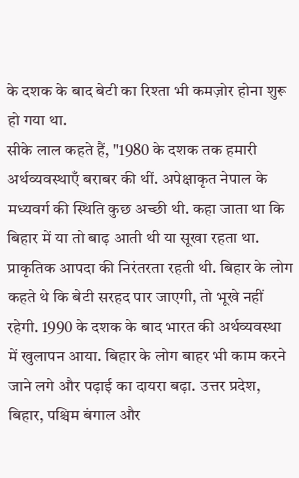के दशक के बाद बेटी का रिश्ता भी कमज़ोर होना शुरू हो गया था.
सीके लाल कहते हैं, "1980 के दशक तक हमारी अर्थव्यवस्थाएँ बराबर की थीं. अपेक्षाकृत नेपाल के मध्यवर्ग की स्थिति कुछ अच्छी थी. कहा जाता था कि बिहार में या तो बाढ़ आती थी या सूखा रहता था. प्राकृतिक आपदा की निरंतरता रहती थी. बिहार के लोग कहते थे कि बेटी सरहद पार जाएगी, तो भूखे नहीं रहेगी. 1990 के दशक के बाद भारत की अर्थव्यवस्था में खुलापन आया. बिहार के लोग बाहर भी काम करने जाने लगे और पढ़ाई का दायरा बढ़ा. उत्तर प्रदेश, बिहार, पश्चिम बंगाल और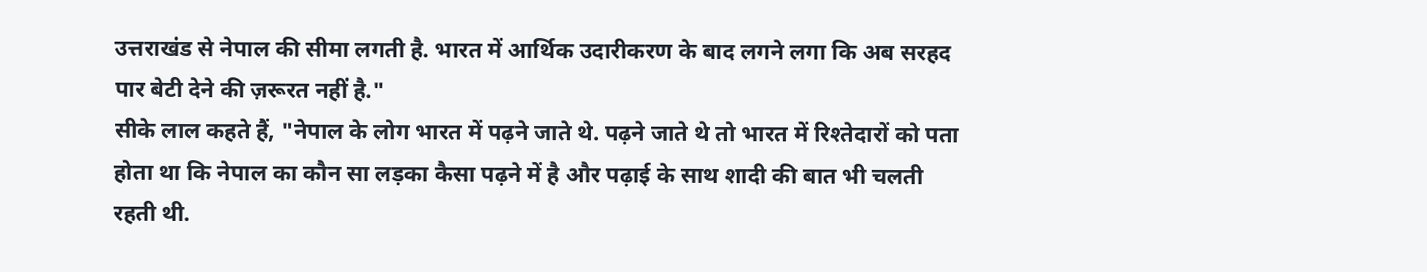उत्तराखंड से नेपाल की सीमा लगती है. भारत में आर्थिक उदारीकरण के बाद लगने लगा कि अब सरहद पार बेटी देने की ज़रूरत नहीं है."
सीके लाल कहते हैं, "नेपाल के लोग भारत में पढ़ने जाते थे. पढ़ने जाते थे तो भारत में रिश्तेदारों को पता होता था कि नेपाल का कौन सा लड़का कैसा पढ़ने में है और पढ़ाई के साथ शादी की बात भी चलती रहती थी.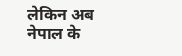लेकिन अब नेपाल के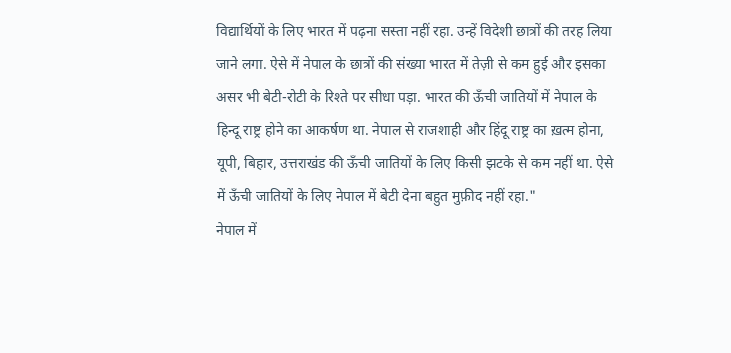विद्यार्थियों के लिए भारत में पढ़ना सस्ता नहीं रहा. उन्हें विदेशी छात्रों की तरह लिया जाने लगा. ऐसे में नेपाल के छात्रों की संख्या भारत में तेज़ी से कम हुई और इसका असर भी बेटी-रोटी के रिश्ते पर सीधा पड़ा. भारत की ऊँची जातियों में नेपाल के हिन्दू राष्ट्र होने का आकर्षण था. नेपाल से राजशाही और हिंदू राष्ट्र का ख़त्म होना, यूपी, बिहार, उत्तराखंड की ऊँची जातियों के लिए किसी झटके से कम नहीं था. ऐसे में ऊँची जातियों के लिए नेपाल में बेटी देना बहुत मुफ़ीद नहीं रहा."
नेपाल में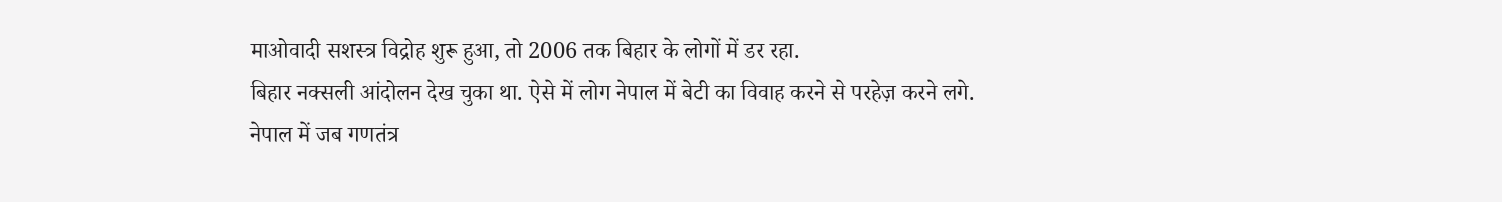माओवादी सशस्त्र विद्रोह शुरू हुआ, तो 2006 तक बिहार के लोगों में डर रहा.
बिहार नक्सली आंदोलन देख चुका था. ऐसे में लोग नेपाल में बेटी का विवाह करने से परहेज़ करने लगे.
नेपाल में जब गणतंत्र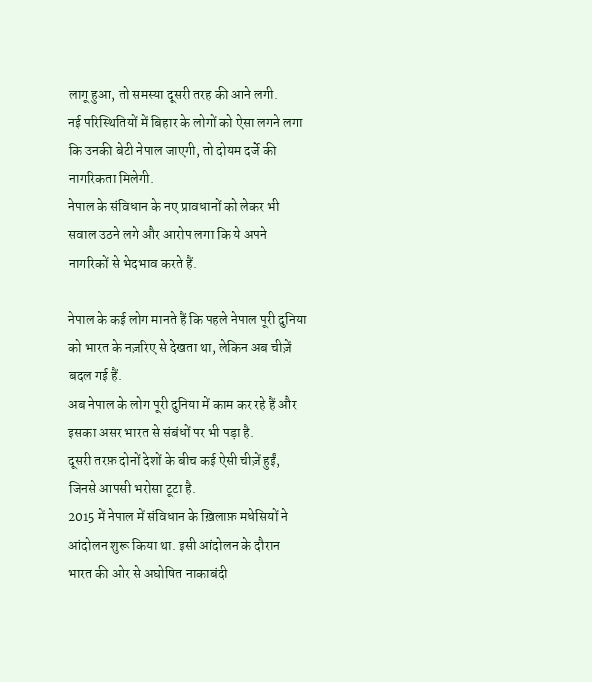लागू हुआ, तो समस्या दूसरी तरह की आने लगी.
नई परिस्थितियों में बिहार के लोगों को ऐसा लगने लगा कि उनकी बेटी नेपाल जाएगी, तो दोयम दर्जे की नागरिकता मिलेगी.
नेपाल के संविधान के नए प्रावधानों को लेकर भी सवाल उठने लगे और आरोप लगा कि ये अपने नागरिकों से भेदभाव करते हैं.

नेपाल के कई लोग मानते हैं कि पहले नेपाल पूरी दुनिया को भारत के नज़रिए से देखता था, लेकिन अब चीज़ें बदल गई हैं.
अब नेपाल के लोग पूरी दुनिया में काम कर रहे हैं और इसका असर भारत से संबंधों पर भी पड़ा है.
दूसरी तरफ़ दोनों देशों के बीच कई ऐसी चीज़ें हुईं, जिनसे आपसी भरोसा टूटा है.
2015 में नेपाल में संविधान के ख़िलाफ़ मधेसियों ने आंदोलन शुरू किया था. इसी आंदोलन के दौरान भारत की ओर से अघोषित नाकाबंदी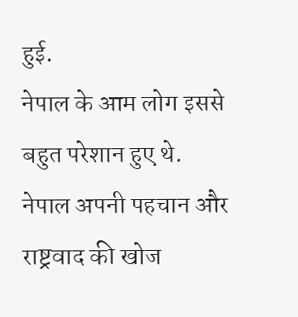हुई.
नेपाल के आम लोग इससे बहुत परेशान हुए थे.
नेपाल अपनी पहचान और राष्ट्रवाद की खोज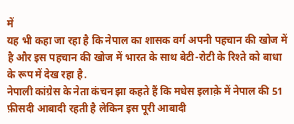में
यह भी कहा जा रहा है कि नेपाल का शासक वर्ग अपनी पहचान की खोज में है और इस पहचान की खोज में भारत के साथ बेटी-रोटी के रिश्ते को बाधा के रूप में देख रहा है.
नेपाली कांग्रेस के नेता कंचन झा कहते हैं कि मधेस इलाक़े में नेपाल की 51 फ़ीसदी आबादी रहती है लेकिन इस पूरी आबादी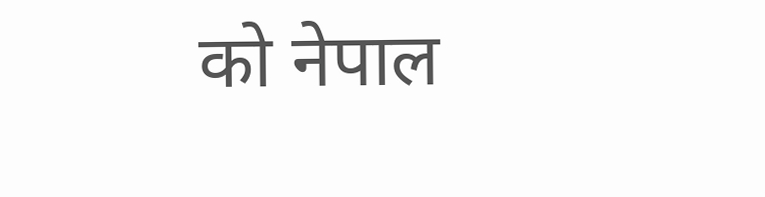को नेपाल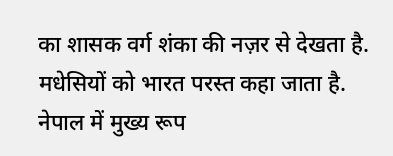का शासक वर्ग शंका की नज़र से देखता है. मधेसियों को भारत परस्त कहा जाता है.
नेपाल में मुख्य रूप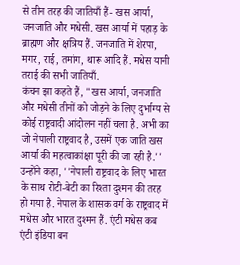से तीन तरह की जातियाँ हैं- खस आर्या, जनजाति और मधेसी. खस आर्या में पहाड़ के ब्राह्मण और क्षत्रिय हैं. जनजाति में शेरपा, मगर, राई, तमांग, थारू आदि हैं. मधेस यानी तराई की सभी जातियाँ.
कंचन झा कहते हैं, "खस आर्या, जनजाति और मधेसी तीनों को जोड़ने के लिए दुर्भाग्य से कोई राष्ट्रवादी आंदोलन नहीं चला है. अभी का जो नेपाली राष्ट्रवाद है, उसमें एक जाति खस आर्या की महत्वाकांक्षा पूरी की जा रही है.''
उन्होंने कहा, ''नेपाली राष्ट्रवाद के लिए भारत के साथ रोटी-बेटी का रिश्ता दुश्मन की तरह हो गया है. नेपाल के शासक वर्ग के राष्ट्रवाद में मधेस और भारत दुश्मन हैं. एंटी मधेस कब एंटी इंडिया बन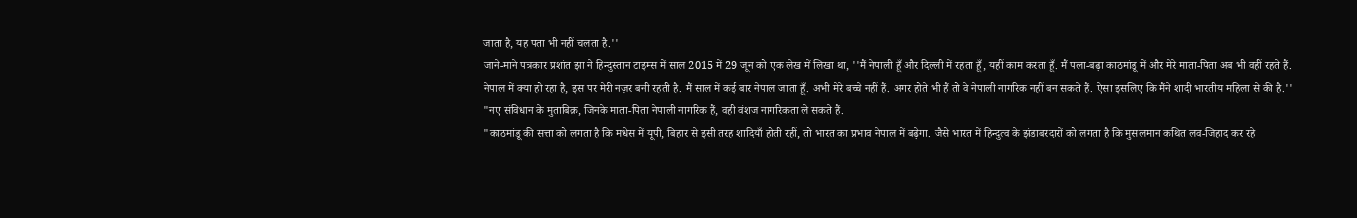जाता है, यह पता भी नहीं चलता है.''
जाने-माने पत्रकार प्रशांत झा ने हिन्दुस्तान टाइम्स में साल 2015 में 29 जून को एक लेख में लिखा था, ''मैं नेपाली हूँ और दिल्ली में रहता हूँ, यहीं काम करता हूँ. मैं पला-बढ़ा काठमांडू में और मेरे माता-पिता अब भी वहीं रहते हैं. नेपाल में क्या हो रहा है, इस पर मेरी नज़र बनी रहती है. मैं साल में कई बार नेपाल जाता हूँ. अभी मेरे बच्चे नहीं हैं. अगर होते भी हैं तो वे नेपाली नागरिक नहीं बन सकते हैं. ऐसा इसलिए कि मैंने शादी भारतीय महिला से की है.''
"नए संविधान के मुताबिक़, जिनके माता-पिता नेपाली नागरिक हैं, वही वंशज नागरिकता ले सकते हैं.
"काठमांडू की सत्ता को लगता है कि मधेस में यूपी, बिहार से इसी तरह शादियाँ होती रहीं, तो भारत का प्रभाव नेपाल में बढ़ेगा. जैसे भारत में हिन्दुत्व के झंडाबरदारों को लगता है कि मुसलमान कथित लव-जिहाद कर रहे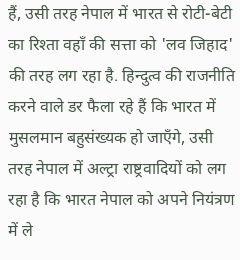हैं, उसी तरह नेपाल में भारत से रोटी-बेटी का रिश्ता वहाँ की सत्ता को 'लव जिहाद' की तरह लग रहा है. हिन्दुत्व की राजनीति करने वाले डर फैला रहे हैं कि भारत में मुसलमान बहुसंख्यक हो जाएँगे, उसी तरह नेपाल में अल्ट्रा राष्ट्रवादियों को लग रहा है कि भारत नेपाल को अपने नियंत्रण में ले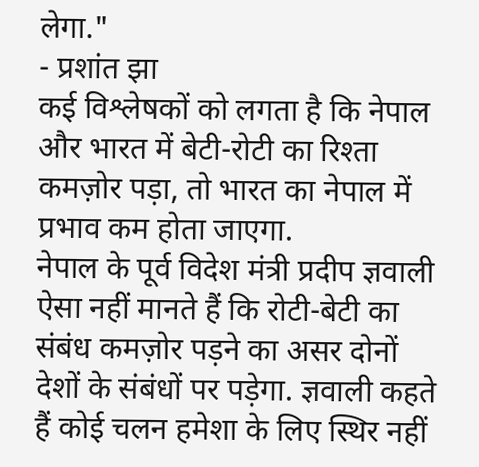लेगा."
- प्रशांत झा
कई विश्लेषकों को लगता है कि नेपाल और भारत में बेटी-रोटी का रिश्ता कमज़ोर पड़ा, तो भारत का नेपाल में प्रभाव कम होता जाएगा.
नेपाल के पूर्व विदेश मंत्री प्रदीप ज्ञवाली ऐसा नहीं मानते हैं कि रोटी-बेटी का संबंध कमज़ोर पड़ने का असर दोनों देशों के संबंधों पर पड़ेगा. ज्ञवाली कहते हैं कोई चलन हमेशा के लिए स्थिर नहीं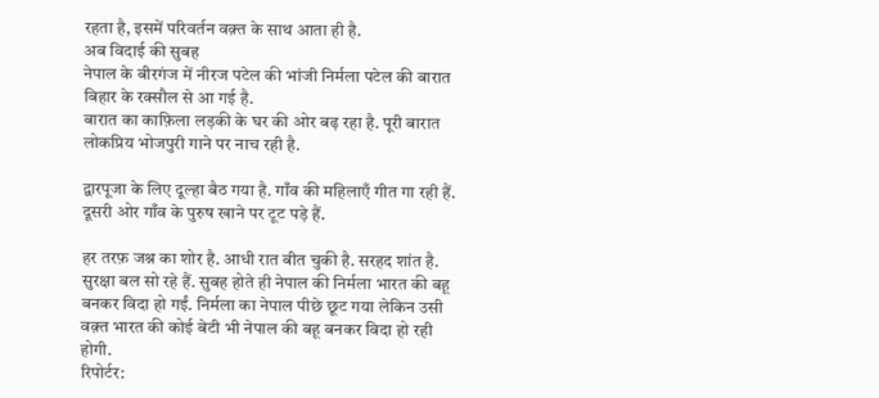रहता है, इसमें परिवर्तन वक़्त के साथ आता ही है.
अब विदाई की सुबह
नेपाल के बीरगंज में नीरज पटेल की भांजी निर्मला पटेल की बारात बिहार के रक्सौल से आ गई है.
बारात का काफ़िला लड़की के घर की ओर बढ़ रहा है. पूरी बारात लोकप्रिय भोजपुरी गाने पर नाच रही है.

द्वारपूजा के लिए दूल्हा बैठ गया है. गाँव की महिलाएँ गीत गा रही हैं. दूसरी ओर गाँव के पुरुष खाने पर टूट पड़े हैं.

हर तरफ़ जश्न का शोर है. आधी रात बीत चुकी है. सरहद शांत है. सुरक्षा बल सो रहे हैं. सुबह होते ही नेपाल की निर्मला भारत की बहू बनकर विदा हो गईं. निर्मला का नेपाल पीछे छूट गया लेकिन उसी वक़्त भारत की कोई बेटी भी नेपाल की बहू बनकर विदा हो रही होगी.
रिपोर्टर: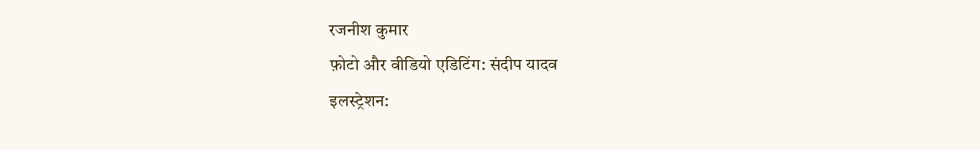रजनीश कुमार
फ़ोटो और वीडियो एडिटिंग: संदीप यादव
इलस्ट्रेशन: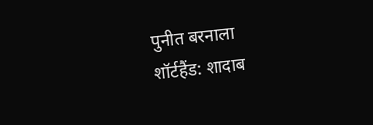पुनीत बरनाला
शॉर्टहैंड: शादाब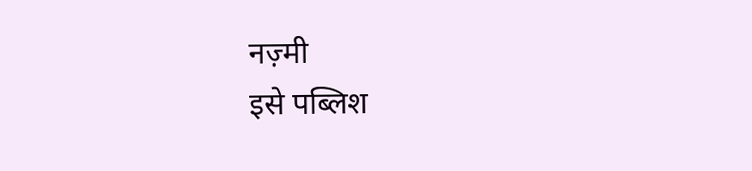नज़्मी
इसे पब्लिश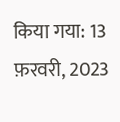किया गया: 13 फ़रवरी, 2023